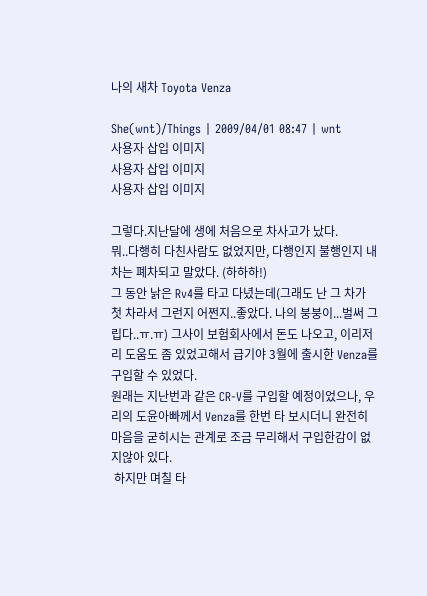나의 새차 Toyota Venza

She(wnt)/Things | 2009/04/01 08:47 | wnt
사용자 삽입 이미지
사용자 삽입 이미지
사용자 삽입 이미지

그렇다.지난달에 생에 처음으로 차사고가 났다.
뭐..다행히 다친사람도 없었지만, 다행인지 불행인지 내 차는 폐차되고 말았다. (하하하!)
그 동안 낡은 Rv4를 타고 다녔는데(그래도 난 그 차가 첫 차라서 그런지 어쩐지..좋았다. 나의 붕붕이...벌써 그립다..ㅠ.ㅠ) 그사이 보험회사에서 돈도 나오고, 이리저리 도움도 좀 있었고해서 급기야 3월에 출시한 Venza를 구입할 수 있었다.
원래는 지난번과 같은 CR-V를 구입할 예정이었으나, 우리의 도윤아빠께서 Venza를 한번 타 보시더니 완전히 마음을 굳히시는 관계로 조금 무리해서 구입한감이 없지않아 있다.
 하지만 며칠 타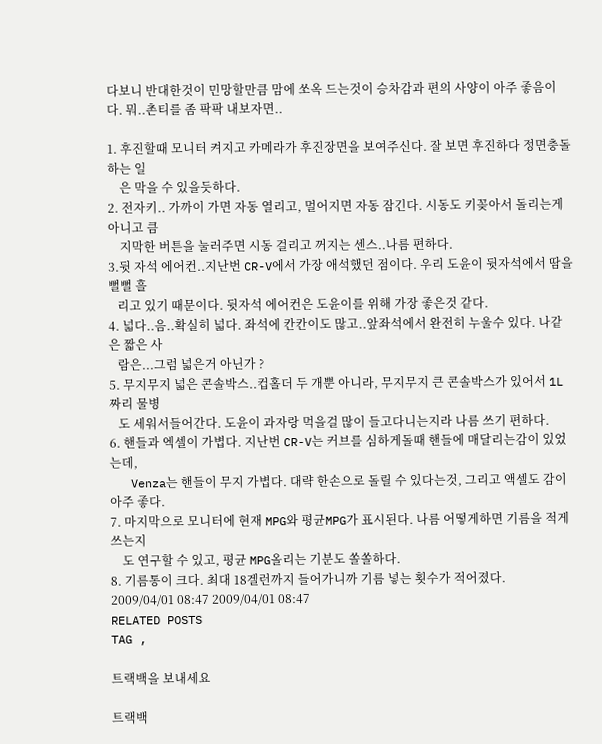다보니 반대한것이 민망할만큼 맘에 쏘옥 드는것이 승차감과 편의 사양이 아주 좋음이다. 뭐..촌티를 좀 팍팍 내보자면..

1. 후진할때 모니터 켜지고 카메라가 후진장면을 보여주신다. 잘 보면 후진하다 정면충돌하는 일
    은 막을 수 있을듯하다.
2. 전자키.. 가까이 가면 자동 열리고, 멀어지면 자동 잠긴다. 시동도 키꽂아서 돌리는게 아니고 큼
    지막한 버튼을 눌러주면 시동 걸리고 꺼지는 센스..나름 편하다.
3.뒷 자석 에어컨..지난번 CR-V에서 가장 애석했던 점이다. 우리 도윤이 뒷자석에서 땀을 뻘뻘 흘
   리고 있기 때문이다. 뒷자석 에어컨은 도윤이를 위해 가장 좋은것 같다.
4. 넓다..음..확실히 넓다. 좌석에 칸칸이도 많고..앞좌석에서 완전히 누울수 있다. 나같은 짧은 사
   람은...그럼 넓은거 아닌가 ?
5. 무지무지 넓은 콘솔박스..컵홀더 두 개뿐 아니라, 무지무지 큰 콘솔박스가 있어서 1L짜리 물병
   도 세워서들어간다. 도윤이 과자랑 먹을걸 많이 들고다니는지라 나름 쓰기 편하다.
6. 핸들과 엑셀이 가볍다. 지난번 CR-V는 커브를 심하게돌때 핸들에 매달리는감이 있었는데,
   Venza는 핸들이 무지 가볍다. 대략 한손으로 돌릴 수 있다는것, 그리고 액셀도 감이 아주 좋다.
7. 마지막으로 모니터에 현재 MPG와 평균MPG가 표시된다. 나름 어떻게하면 기름을 적게 쓰는지
    도 연구할 수 있고, 평균 MPG올리는 기분도 쏠쏠하다.
8. 기름통이 크다. 최대 18겔런까지 들어가니까 기름 넣는 횟수가 적어졌다.
2009/04/01 08:47 2009/04/01 08:47
RELATED POSTS
TAG ,

트랙백을 보내세요

트랙백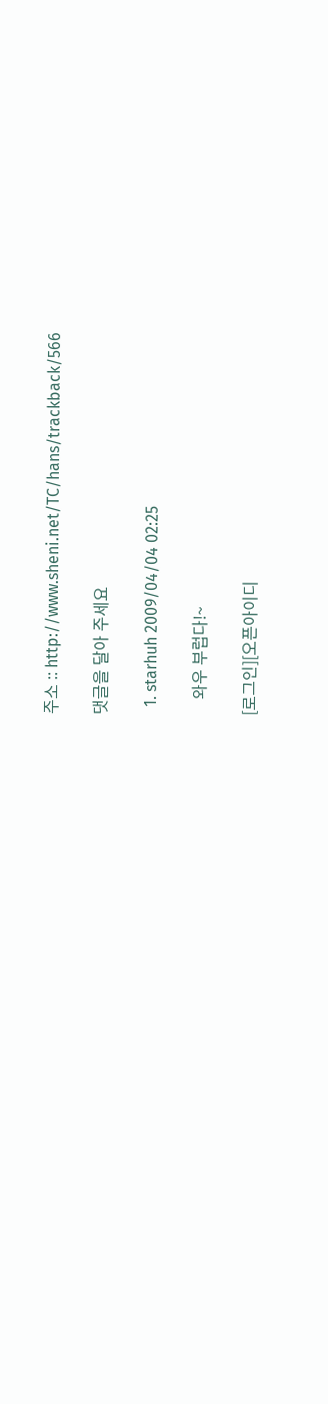주소 :: http://www.sheni.net/TC/hans/trackback/566

댓글을 달아 주세요

  1. starhuh 2009/04/04 02:25

    와우 부럽다!~

[로그인][오픈아이디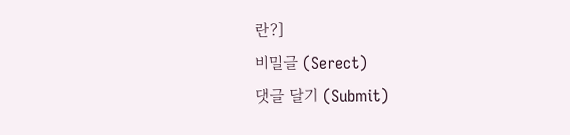란?]
비밀글 (Serect)
댓글 달기 (Submit)